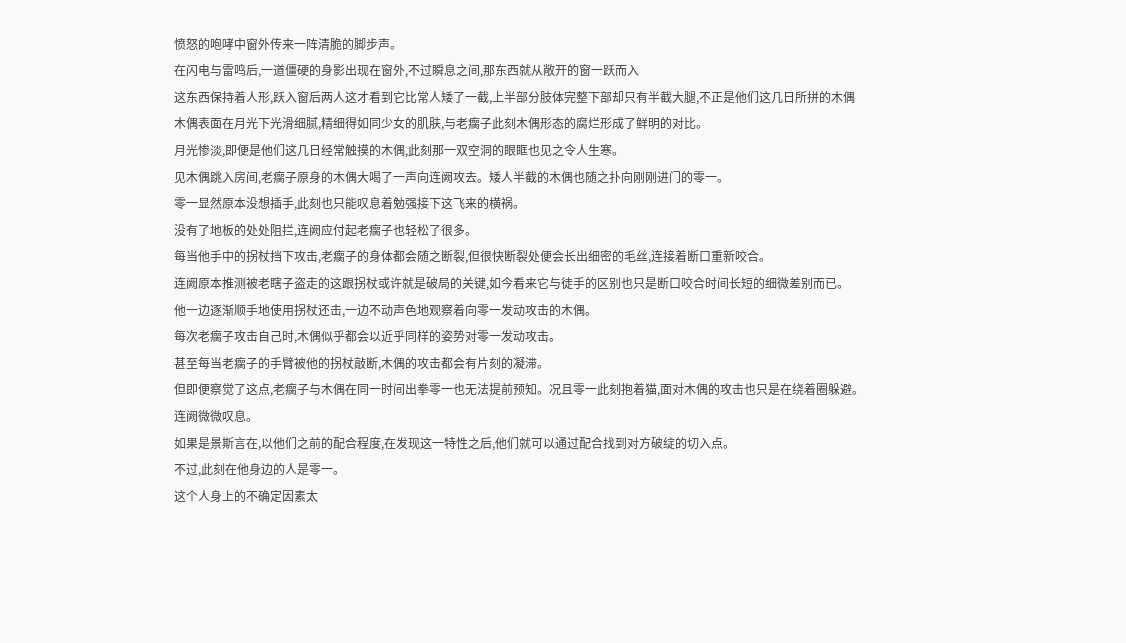愤怒的咆哮中窗外传来一阵清脆的脚步声。
在闪电与雷鸣后,一道僵硬的身影出现在窗外,不过瞬息之间,那东西就从敞开的窗一跃而入
这东西保持着人形,跃入窗后两人这才看到它比常人矮了一截,上半部分肢体完整下部却只有半截大腿,不正是他们这几日所拼的木偶
木偶表面在月光下光滑细腻,精细得如同少女的肌肤,与老瘸子此刻木偶形态的腐烂形成了鲜明的对比。
月光惨淡,即便是他们这几日经常触摸的木偶,此刻那一双空洞的眼眶也见之令人生寒。
见木偶跳入房间,老瘸子原身的木偶大喝了一声向连阙攻去。矮人半截的木偶也随之扑向刚刚进门的零一。
零一显然原本没想插手,此刻也只能叹息着勉强接下这飞来的横祸。
没有了地板的处处阻拦,连阙应付起老瘸子也轻松了很多。
每当他手中的拐杖挡下攻击,老瘸子的身体都会随之断裂,但很快断裂处便会长出细密的毛丝,连接着断口重新咬合。
连阙原本推测被老瞎子盗走的这跟拐杖或许就是破局的关键,如今看来它与徒手的区别也只是断口咬合时间长短的细微差别而已。
他一边逐渐顺手地使用拐杖还击,一边不动声色地观察着向零一发动攻击的木偶。
每次老瘸子攻击自己时,木偶似乎都会以近乎同样的姿势对零一发动攻击。
甚至每当老瘸子的手臂被他的拐杖敲断,木偶的攻击都会有片刻的凝滞。
但即便察觉了这点,老瘸子与木偶在同一时间出拳零一也无法提前预知。况且零一此刻抱着猫,面对木偶的攻击也只是在绕着圈躲避。
连阙微微叹息。
如果是景斯言在,以他们之前的配合程度,在发现这一特性之后,他们就可以通过配合找到对方破绽的切入点。
不过,此刻在他身边的人是零一。
这个人身上的不确定因素太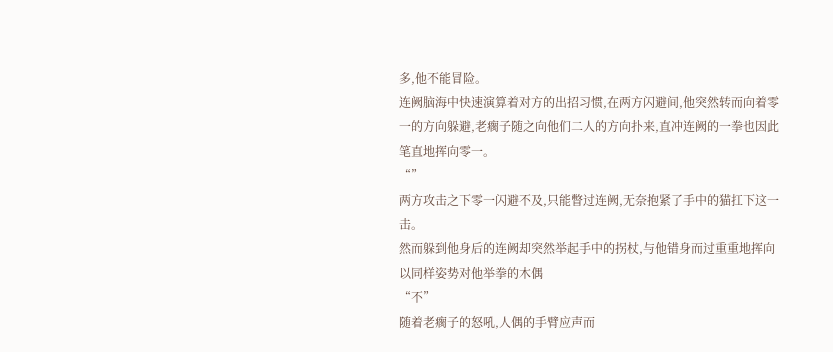多,他不能冒险。
连阙脑海中快速演算着对方的出招习惯,在两方闪避间,他突然转而向着零一的方向躲避,老瘸子随之向他们二人的方向扑来,直冲连阙的一拳也因此笔直地挥向零一。
“”
两方攻击之下零一闪避不及,只能瞥过连阙,无奈抱紧了手中的猫扛下这一击。
然而躲到他身后的连阙却突然举起手中的拐杖,与他错身而过重重地挥向以同样姿势对他举拳的木偶
“不”
随着老瘸子的怒吼,人偶的手臂应声而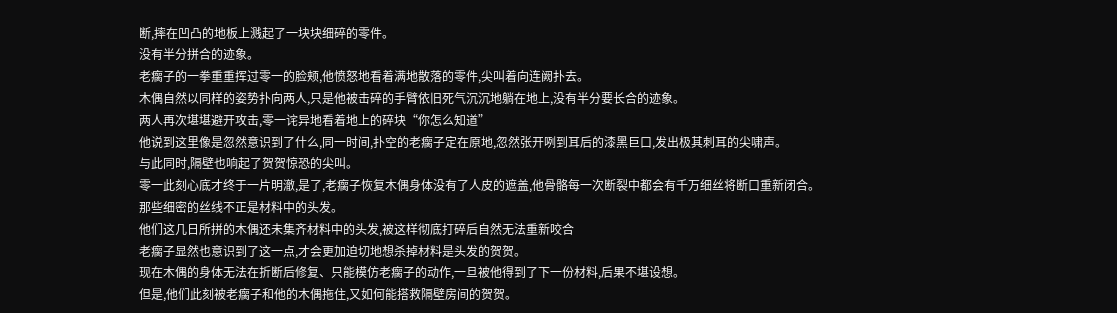断,摔在凹凸的地板上溅起了一块块细碎的零件。
没有半分拼合的迹象。
老瘸子的一拳重重挥过零一的脸颊,他愤怒地看着满地散落的零件,尖叫着向连阙扑去。
木偶自然以同样的姿势扑向两人,只是他被击碎的手臂依旧死气沉沉地躺在地上,没有半分要长合的迹象。
两人再次堪堪避开攻击,零一诧异地看着地上的碎块“你怎么知道”
他说到这里像是忽然意识到了什么,同一时间,扑空的老瘸子定在原地,忽然张开咧到耳后的漆黑巨口,发出极其刺耳的尖啸声。
与此同时,隔壁也响起了贺贺惊恐的尖叫。
零一此刻心底才终于一片明澈,是了,老瘸子恢复木偶身体没有了人皮的遮盖,他骨骼每一次断裂中都会有千万细丝将断口重新闭合。
那些细密的丝线不正是材料中的头发。
他们这几日所拼的木偶还未集齐材料中的头发,被这样彻底打碎后自然无法重新咬合
老瘸子显然也意识到了这一点,才会更加迫切地想杀掉材料是头发的贺贺。
现在木偶的身体无法在折断后修复、只能模仿老瘸子的动作,一旦被他得到了下一份材料,后果不堪设想。
但是,他们此刻被老瘸子和他的木偶拖住,又如何能搭救隔壁房间的贺贺。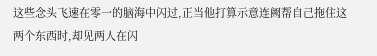这些念头飞速在零一的脑海中闪过,正当他打算示意连阙帮自己拖住这两个东西时,却见两人在闪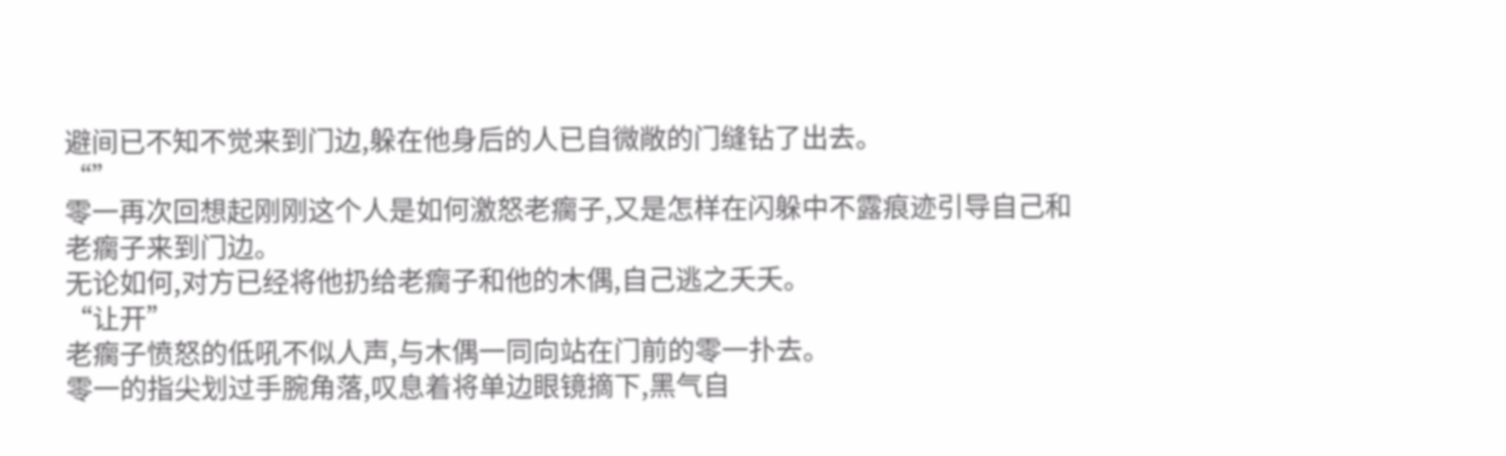避间已不知不觉来到门边,躲在他身后的人已自微敞的门缝钻了出去。
“”
零一再次回想起刚刚这个人是如何激怒老瘸子,又是怎样在闪躲中不露痕迹引导自己和老瘸子来到门边。
无论如何,对方已经将他扔给老瘸子和他的木偶,自己逃之夭夭。
“让开”
老瘸子愤怒的低吼不似人声,与木偶一同向站在门前的零一扑去。
零一的指尖划过手腕角落,叹息着将单边眼镜摘下,黑气自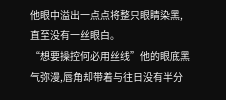他眼中溢出一点点将整只眼睛染黑,直至没有一丝眼白。
“想要操控何必用丝线”他的眼底黑气弥漫,唇角却带着与往日没有半分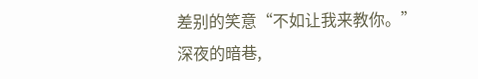差别的笑意“不如让我来教你。”
深夜的暗巷,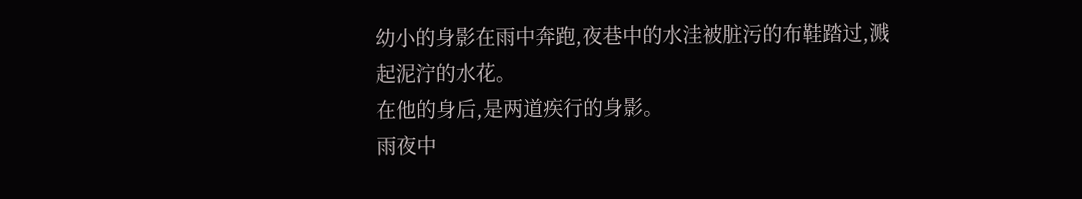幼小的身影在雨中奔跑,夜巷中的水洼被脏污的布鞋踏过,溅起泥泞的水花。
在他的身后,是两道疾行的身影。
雨夜中